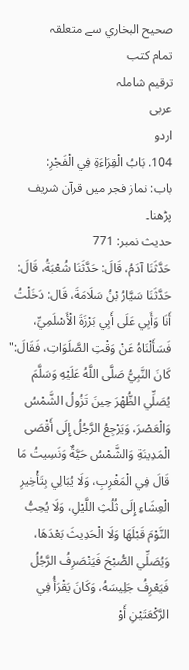صحيح البخاري سے متعلقہ
تمام کتب
ترقیم شاملہ
عربی
اردو
104. بَابُ الْقِرَاءَةِ فِي الْفَجْرِ:
باب: نماز فجر میں قرآن شریف پڑھنا۔
حدیث نمبر: 771
حَدَّثَنَا آدَمُ، قَالَ: حَدَّثَنَا شُعْبَةُ، قَالَ: حَدَّثَنَا سَيَّارُ بْنُ سَلَامَةَ، قَال: دَخَلْتُ أَنَا وَأَبِي عَلَى أَبِي بَرْزَةَ الْأَسْلَمِيِّ، فَسَأَلْنَاهُ عَنْ وَقْتِ الصَّلَوَاتِ، فَقَالَ:" كَانَ النَّبِيُّ صَلَّى اللَّهُ عَلَيْهِ وَسَلَّمَ يُصَلِّي الظُّهْرَ حِينَ تَزُولُ الشَّمْسُ وَالْعَصْرَ، وَيَرْجِعُ الرَّجُلُ إِلَى أَقْصَى الْمَدِينَةِ وَالشَّمْسُ حَيَّةٌ وَنَسِيتُ مَا قَالَ فِي الْمَغْرِبِ، وَلَا يُبَالِي بِتَأْخِيرِ الْعِشَاءِ إِلَى ثُلُثِ اللَّيْلِ، وَلَا يُحِبُّ النَّوْمَ قَبْلَهَا وَلَا الْحَدِيثَ بَعْدَهَا، وَيُصَلِّي الصُّبْحَ فَيَنْصَرِفُ الرَّجُلُ فَيَعْرِفُ جَلِيسَهُ، وَكَانَ يَقْرَأُ فِي الرَّكْعَتَيْنِ أَوْ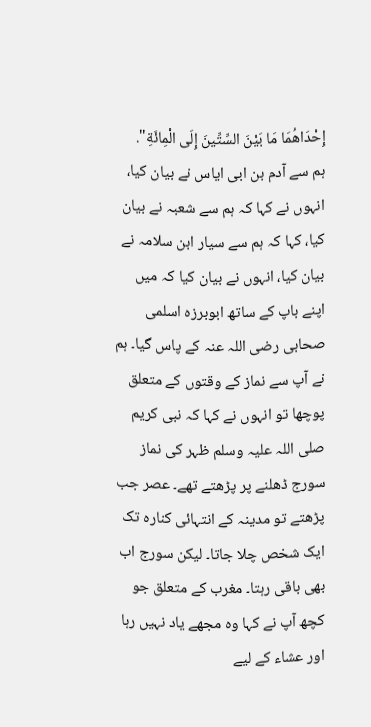إِحْدَاهُمَا مَا بَيْنَ السِّتِّينَ إِلَى الْمِائَةِ".
ہم سے آدم بن ابی ایاس نے بیان کیا، انہوں نے کہا کہ ہم سے شعبہ نے بیان کیا، کہا کہ ہم سے سیار ابن سلامہ نے بیان کیا، انہوں نے بیان کیا کہ میں اپنے باپ کے ساتھ ابوبرزہ اسلمی صحابی رضی اللہ عنہ کے پاس گیا۔ ہم نے آپ سے نماز کے وقتوں کے متعلق پوچھا تو انہوں نے کہا کہ نبی کریم صلی اللہ علیہ وسلم ظہر کی نماز سورج ڈھلنے پر پڑھتے تھے۔ عصر جب پڑھتے تو مدینہ کے انتہائی کنارہ تک ایک شخص چلا جاتا۔ لیکن سورج اب بھی باقی رہتا۔ مغرب کے متعلق جو کچھ آپ نے کہا وہ مجھے یاد نہیں رہا اور عشاء کے لیے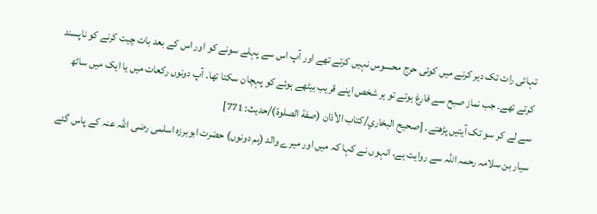تہائی رات تک دیر کرنے میں کوئی حرج محسوس نہیں کرتے تھے اور آپ اس سے پہلے سونے کو اور اس کے بعد بات چیت کرنے کو ناپسند کرتے تھے۔ جب نماز صبح سے فارغ ہوتے تو ہر شخص اپنے قریب بیٹھے ہوئے کو پہچان سکتا تھا۔ آپ دونوں رکعات میں یا ایک میں ساٹھ سے لے کر سو تک آیتیں پڑھتے۔ [صحيح البخاري/كتاب الأذان (صفة الصلوة)/حدیث: 771]
سیار بن سلامہ رحمہ اللہ سے روایت ہے، انہوں نے کہا کہ میں اور میرے والد (ہم دونوں) حضرت ابوبرزہ اسلمی رضی اللہ عنہ کے پاس گئے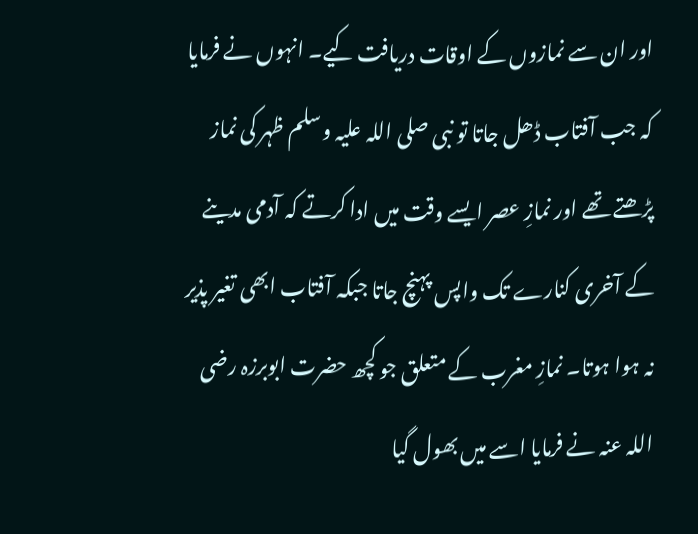اور ان سے نمازوں کے اوقات دریافت کیے۔ انہوں نے فرمایا کہ جب آفتاب ڈھل جاتا تو نبی صلی اللہ علیہ وسلم ظہر کی نماز پڑھتے تھے اور نمازِ عصر ایسے وقت میں ادا کرتے کہ آدمی مدینے کے آخری کنارے تک واپس پہنچ جاتا جبکہ آفتاب ابھی تغیر پذیر نہ ہوا ہوتا۔ نمازِ مغرب کے متعلق جو کچھ حضرت ابوبرزہ رضی اللہ عنہ نے فرمایا اسے میں بھول گیا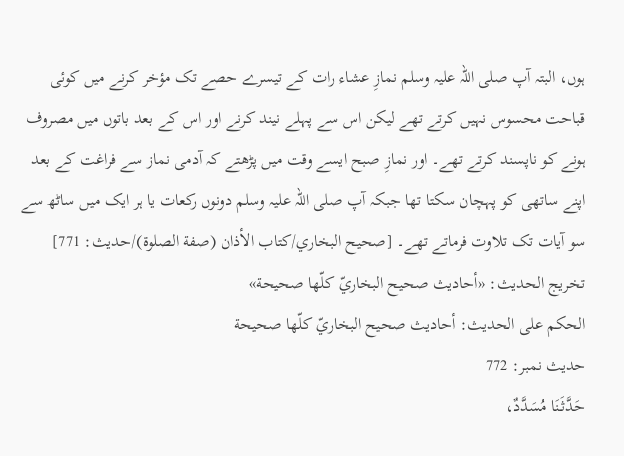ہوں، البتہ آپ صلی اللہ علیہ وسلم نمازِ عشاء رات کے تیسرے حصے تک مؤخر کرنے میں کوئی قباحت محسوس نہیں کرتے تھے لیکن اس سے پہلے نیند کرنے اور اس کے بعد باتوں میں مصروف ہونے کو ناپسند کرتے تھے۔ اور نمازِ صبح ایسے وقت میں پڑھتے کہ آدمی نماز سے فراغت کے بعد اپنے ساتھی کو پہچان سکتا تھا جبکہ آپ صلی اللہ علیہ وسلم دونوں رکعات یا ہر ایک میں ساٹھ سے سو آیات تک تلاوت فرماتے تھے۔ [صحيح البخاري/كتاب الأذان (صفة الصلوة)/حدیث: 771]
تخریج الحدیث: «أحاديث صحيح البخاريّ كلّها صحيحة»
الحكم على الحديث: أحاديث صحيح البخاريّ كلّها صحيحة
حدیث نمبر: 772
حَدَّثَنَا مُسَدَّدٌ،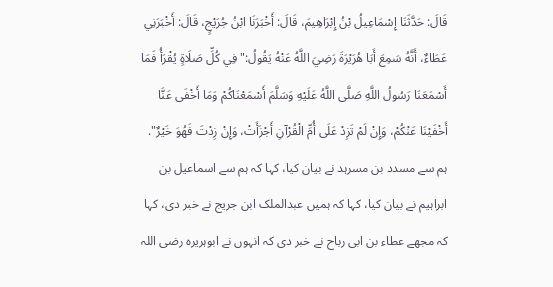قَالَ: حَدَّثَنَا إِسْمَاعِيلُ بْنُ إِبْرَاهِيمَ، قَالَ: أَخْبَرَنَا ابْنُ جُرَيْجٍ، قَالَ: أَخْبَرَنِي عَطَاءٌ، أَنَّهُ سَمِعَ أَبَا هُرَيْرَةَ رَضِيَ اللَّهُ عَنْهُ يَقُولُ:" فِي كُلِّ صَلَاةٍ يُقْرَأُ فَمَا أَسْمَعَنَا رَسُولُ اللَّهِ صَلَّى اللَّهُ عَلَيْهِ وَسَلَّمَ أَسْمَعْنَاكُمْ وَمَا أَخْفَى عَنَّا أَخْفَيْنَا عَنْكُمْ، وَإِنْ لَمْ تَزِدْ عَلَى أُمِّ الْقُرْآنِ أَجْزَأَتْ، وَإِنْ زِدْتَ فَهُوَ خَيْرٌ".
ہم سے مسدد بن مسرہد نے بیان کیا، کہا کہ ہم سے اسماعیل بن ابراہیم نے بیان کیا، کہا کہ ہمیں عبدالملک ابن جریج نے خبر دی، کہا کہ مجھے عطاء بن ابی رباح نے خبر دی کہ انہوں نے ابوہریرہ رضی اللہ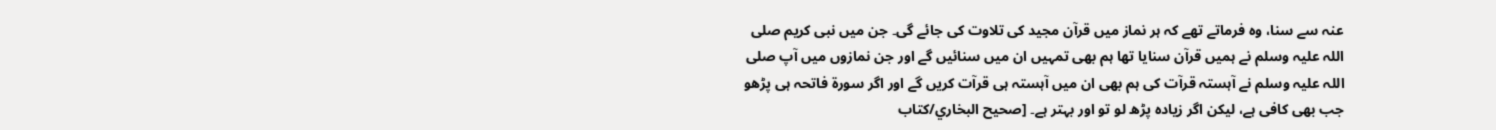عنہ سے سنا، وہ فرماتے تھے کہ ہر نماز میں قرآن مجید کی تلاوت کی جائے گی۔ جن میں نبی کریم صلی اللہ علیہ وسلم نے ہمیں قرآن سنایا تھا ہم بھی تمہیں ان میں سنائیں گے اور جن نمازوں میں آپ صلی اللہ علیہ وسلم نے آہستہ قرآت کی ہم بھی ان میں آہستہ ہی قرآت کریں گے اور اگر سورۃ فاتحہ ہی پڑھو جب بھی کافی ہے، لیکن اگر زیادہ پڑھ لو تو اور بہتر ہے۔ [صحيح البخاري/كتاب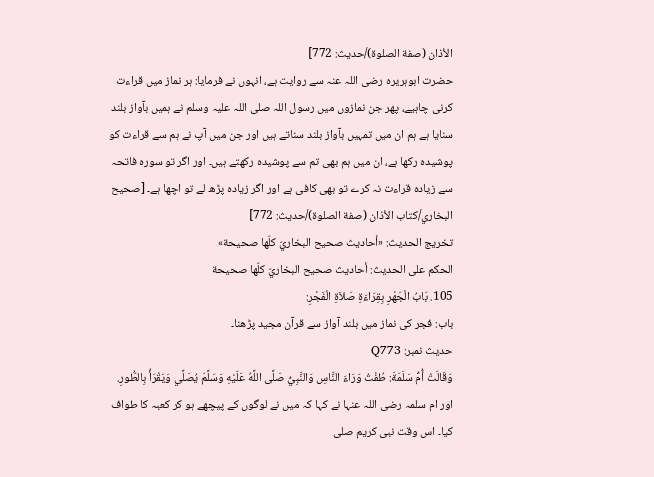الأذان (صفة الصلوة)/حدیث: 772]
حضرت ابوہریرہ رضی اللہ عنہ سے روایت ہے، انہوں نے فرمایا: ہر نماز میں قراءت کرنی چاہیے، پھر جن نمازوں میں رسول اللہ صلی اللہ علیہ وسلم نے ہمیں بآواز بلند سنایا ہے ہم ان میں تمہیں بآواز بلند سناتے ہیں اور جن میں آپ نے ہم سے قراءت کو پوشیدہ رکھا ہے، ان میں ہم بھی تم سے پوشیدہ رکھتے ہیں۔ اور اگر تو سورہ فاتحہ سے زیادہ قراءت نہ کرے تو بھی کافی ہے اور اگر زیادہ پڑھ لے تو اچھا ہے۔ [صحيح البخاري/كتاب الأذان (صفة الصلوة)/حدیث: 772]
تخریج الحدیث: «أحاديث صحيح البخاريّ كلّها صحيحة»
الحكم على الحديث: أحاديث صحيح البخاريّ كلّها صحيحة
105. بَابُ الْجَهْرِ بِقِرَاءَةِ صَلاَةِ الْفَجْرِ:
باب: فجر کی نماز میں بلند آواز سے قرآن مجید پڑھنا۔
حدیث نمبر: Q773
وَقَالَتْ أُمُّ سَلَمَةَ: طُفْتُ وَرَاءَ النَّاسِ وَالنَّبِيُّ صَلَّى اللَّهُ عَلَيْهِ وَسَلَّمَ يُصَلِّي وَيَقْرَأُ بِالطُّورِ.
اور ام سلمہ رضی اللہ عنہا نے کہا کہ میں نے لوگوں کے پیچھے ہو کر کعبہ کا طواف کیا۔ اس وقت نبی کریم صلی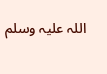اللہ علیہ وسلم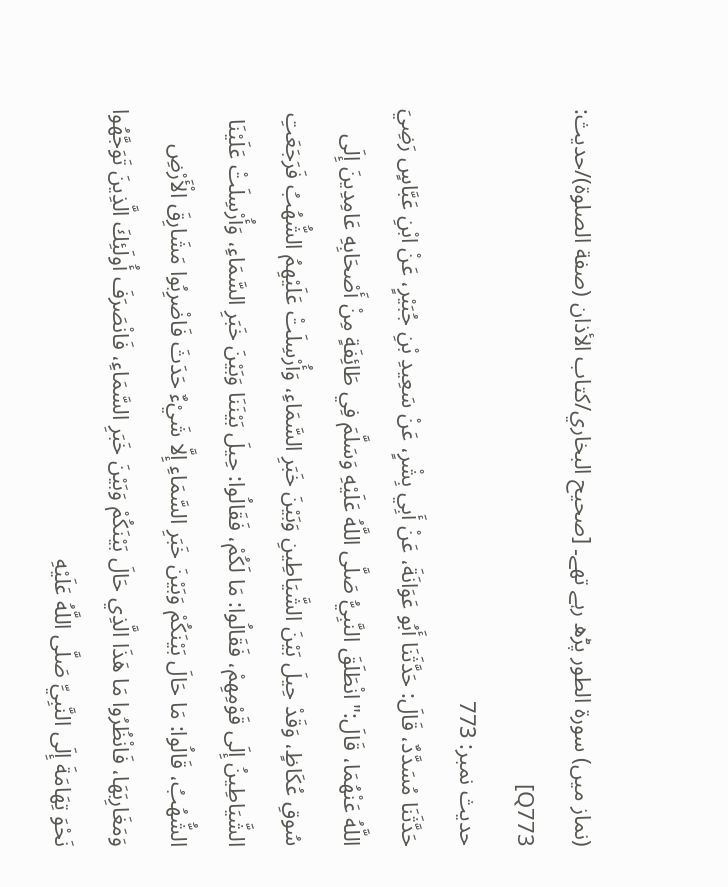(نماز میں) سورۃ الطور پڑھ رہے تھے۔ [صحيح البخاري/كتاب الأذان (صفة الصلوة)/حدیث: Q773]
حدیث نمبر: 773
حَدَّثَنَا مُسَدَّدٌ، قَالَ: حَدَّثَنَا أَبُو عَوَانَةَ، عَنْ أَبِي بِشْرٍ، عَنْ سَعِيدِ بْنِ جُبَيْرٍ، عَنْ ابْنِ عَبَّاسٍ رَضِيَ اللَّهُ عَنْهُمَا، قَالَ:" انْطَلَقَ النَّبِيُّ صَلَّى اللَّهُ عَلَيْهِ وَسَلَّمَ فِي طَائِفَةٍ مِنْ أَصْحَابِهِ عَامِدِينَ إِلَى سُوقِ عُكَاظٍ، وَقَدْ حِيلَ بَيْنَ الشَّيَاطِينِ وَبَيْنَ خَبَرِ السَّمَاءِ، وَأُرْسِلَتْ عَلَيْهِمُ الشُّهُبُ فَرَجَعَتِ الشَّيَاطِينُ إِلَى قَوْمِهِمْ، فَقَالُوا: مَا لَكُمْ، فَقَالُوا: حِيلَ بَيْنَنَا وَبَيْنَ خَبَرِ السَّمَاءِ، وَأُرْسِلَتْ عَلَيْنَا الشُّهُبُ، قَالُوا: مَا حَالَ بَيْنَكُمْ وَبَيْنَ خَبَرِ السَّمَاءِ إِلَّا شَيْءٌ حَدَثَ فَاضْرِبُوا مَشَارِقَ الْأَرْضِ وَمَغَارِبَهَا، فَانْظُرُوا مَا هَذَا الَّذِي حَالَ بَيْنَكُمْ وَبَيْنَ خَبَرِ السَّمَاءِ، فَانْصَرَفَ أُولَئِكَ الَّذِينَ تَوَجَّهُوا نَحْوَ تِهَامَةَ إِلَى النَّبِيِّ صَلَّى اللَّهُ عَلَيْهِ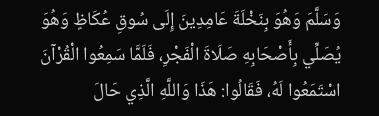وَسَلَّمَ وَهُوَ بِنَخْلَةَ عَامِدِينَ إِلَى سُوقِ عُكَاظٍ وَهُوَ يُصَلِّي بِأَصْحَابِهِ صَلَاةَ الْفَجْرِ، فَلَمَّا سَمِعُوا الْقُرْآنَ اسْتَمَعُوا لَهُ، فَقَالُوا: هَذَا وَاللَّهِ الَّذِي حَالَ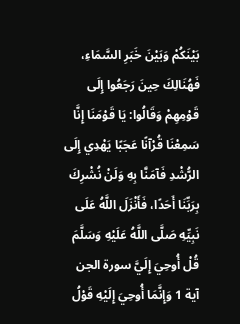بَيْنَكُمْ وَبَيْنَ خَبَرِ السَّمَاءِ، فَهُنَالِكَ حِينَ رَجَعُوا إِلَى قَوْمِهِمْ وَقَالُوا: يَا قَوْمَنَا إِنَّا سَمِعْنَا قُرْآنًا عَجَبًا يَهْدِي إِلَى الرُّشْدِ فَآمَنَّا بِهِ وَلَنْ نُشْرِكَ بِرَبِّنَا أَحَدًا، فَأَنْزَلَ اللَّهُ عَلَى نَبِيِّهِ صَلَّى اللَّهُ عَلَيْهِ وَسَلَّمَ قُلْ أُوحِيَ إِلَيَّ سورة الجن آية 1 وَإِنَّمَا أُوحِيَ إِلَيْهِ قَوْلُ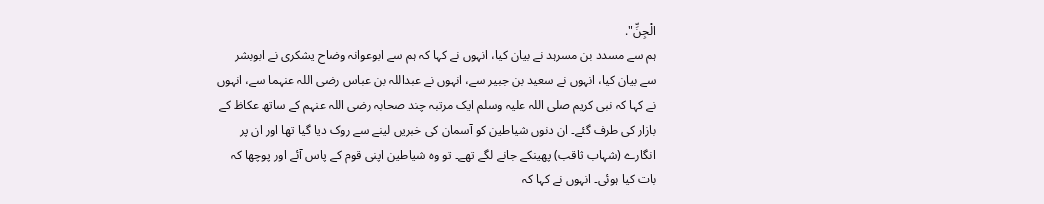الْجِنِّ".
ہم سے مسدد بن مسرہد نے بیان کیا، انہوں نے کہا کہ ہم سے ابوعوانہ وضاح یشکری نے ابوبشر سے بیان کیا، انہوں نے سعید بن جبیر سے، انہوں نے عبداللہ بن عباس رضی اللہ عنہما سے، انہوں نے کہا کہ نبی کریم صلی اللہ علیہ وسلم ایک مرتبہ چند صحابہ رضی اللہ عنہم کے ساتھ عکاظ کے بازار کی طرف گئے۔ ان دنوں شیاطین کو آسمان کی خبریں لینے سے روک دیا گیا تھا اور ان پر انگارے (شہاب ثاقب) پھینکے جانے لگے تھے۔ تو وہ شیاطین اپنی قوم کے پاس آئے اور پوچھا کہ بات کیا ہوئی۔ انہوں نے کہا کہ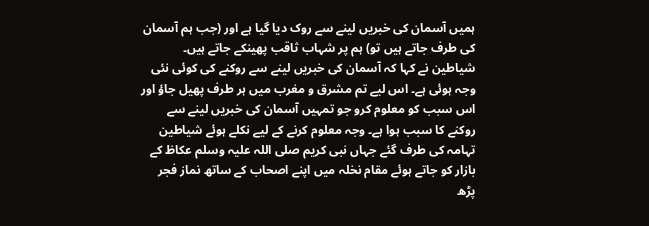ہمیں آسمان کی خبریں لینے سے روک دیا گیا ہے اور (جب ہم آسمان کی طرف جاتے ہیں تو) ہم پر شہاب ثاقب پھینکے جاتے ہیں۔ شیاطین نے کہا کہ آسمان کی خبریں لینے سے روکنے کی کوئی نئی وجہ ہوئی ہے۔ اس لیے تم مشرق و مغرب میں ہر طرف پھیل جاؤ اور اس سبب کو معلوم کرو جو تمہیں آسمان کی خبریں لینے سے روکنے کا سبب ہوا ہے۔ وجہ معلوم کرنے کے لیے نکلے ہوئے شیاطین تہامہ کی طرف گئے جہاں نبی کریم صلی اللہ علیہ وسلم عکاظ کے بازار کو جاتے ہوئے مقام نخلہ میں اپنے اصحاب کے ساتھ نماز فجر پڑھ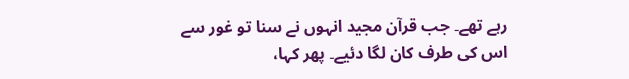رہے تھے۔ جب قرآن مجید انہوں نے سنا تو غور سے اس کی طرف کان لگا دئیے۔ پھر کہا،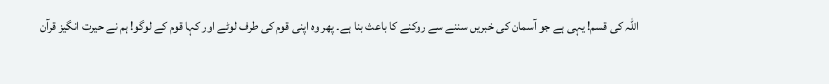اللہ کی قسم! یہی ہے جو آسمان کی خبریں سننے سے روکنے کا باعث بنا ہے۔ پھر وہ اپنی قوم کی طرف لوٹے اور کہا قوم کے لوگو! ہم نے حیرت انگیز قرآن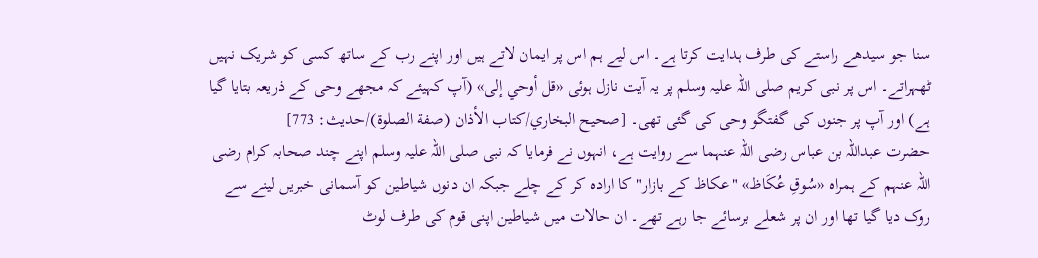سنا جو سیدھے راستے کی طرف ہدایت کرتا ہے۔ اس لیے ہم اس پر ایمان لاتے ہیں اور اپنے رب کے ساتھ کسی کو شریک نہیں ٹھہراتے۔ اس پر نبی کریم صلی اللہ علیہ وسلم پر یہ آیت نازل ہوئی «قل أوحي إلى» (آپ کہیئے کہ مجھے وحی کے ذریعہ بتایا گیا ہے) اور آپ پر جنوں کی گفتگو وحی کی گئی تھی۔ [صحيح البخاري/كتاب الأذان (صفة الصلوة)/حدیث: 773]
حضرت عبداللہ بن عباس رضی اللہ عنہما سے روایت ہے، انہوں نے فرمایا کہ نبی صلی اللہ علیہ وسلم اپنے چند صحابہ کرام رضی اللہ عنہم کے ہمراہ «سُوقِ عُكَاظ» "عکاظ کے بازار" کا ارادہ کر کے چلے جبکہ ان دنوں شیاطین کو آسمانی خبریں لینے سے روک دیا گیا تھا اور ان پر شعلے برسائے جا رہے تھے۔ ان حالات میں شیاطین اپنی قوم کی طرف لوٹ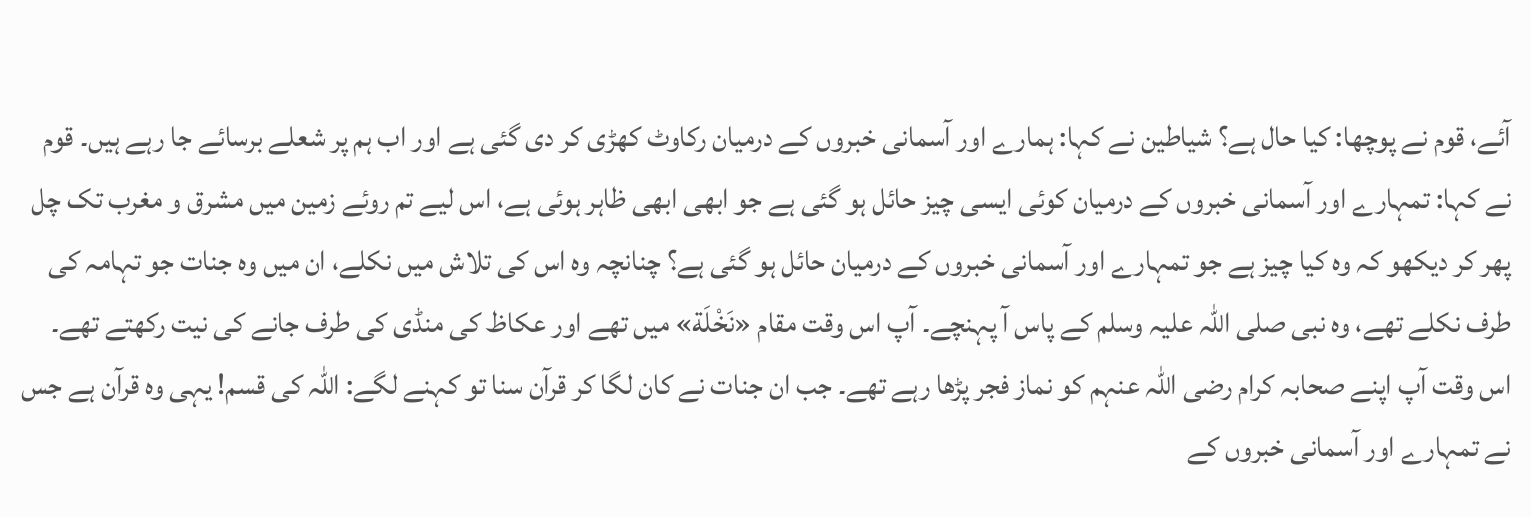آئے، قوم نے پوچھا: کیا حال ہے؟ شیاطین نے کہا: ہمارے اور آسمانی خبروں کے درمیان رکاوٹ کھڑی کر دی گئی ہے اور اب ہم پر شعلے برسائے جا رہے ہیں۔ قوم نے کہا: تمہارے اور آسمانی خبروں کے درمیان کوئی ایسی چیز حائل ہو گئی ہے جو ابھی ابھی ظاہر ہوئی ہے، اس لیے تم روئے زمین میں مشرق و مغرب تک چل پھر کر دیکھو کہ وہ کیا چیز ہے جو تمہارے اور آسمانی خبروں کے درمیان حائل ہو گئی ہے؟ چنانچہ وہ اس کی تلاش میں نکلے، ان میں وہ جنات جو تہامہ کی طرف نکلے تھے، وہ نبی صلی اللہ علیہ وسلم کے پاس آ پہنچے۔ آپ اس وقت مقام «نَخْلَة» میں تھے اور عکاظ کی منڈی کی طرف جانے کی نیت رکھتے تھے۔ اس وقت آپ اپنے صحابہ کرام رضی اللہ عنہم کو نماز فجر پڑھا رہے تھے۔ جب ان جنات نے کان لگا کر قرآن سنا تو کہنے لگے: اللہ کی قسم! یہی وہ قرآن ہے جس نے تمہارے اور آسمانی خبروں کے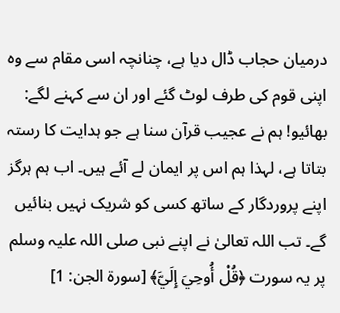درمیان حجاب ڈال دیا ہے، چنانچہ اسی مقام سے وہ اپنی قوم کی طرف لوٹ گئے اور ان سے کہنے لگے: بھائیو! ہم نے عجیب قرآن سنا ہے جو ہدایت کا رستہ بتاتا ہے، لہذا ہم اس پر ایمان لے آئے ہیں۔ اب ہم ہرگز اپنے پروردگار کے ساتھ کسی کو شریک نہیں بنائیں گے۔ تب اللہ تعالیٰ نے اپنے نبی صلی اللہ علیہ وسلم پر یہ سورت ﴿قُلْ أُوحِيَ إِلَيَّ﴾ [سورة الجن: 1]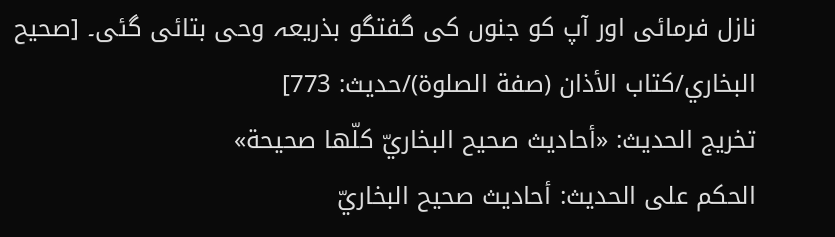نازل فرمائی اور آپ کو جنوں کی گفتگو بذریعہ وحی بتائی گئی۔ [صحيح البخاري/كتاب الأذان (صفة الصلوة)/حدیث: 773]
تخریج الحدیث: «أحاديث صحيح البخاريّ كلّها صحيحة»
الحكم على الحديث: أحاديث صحيح البخاريّ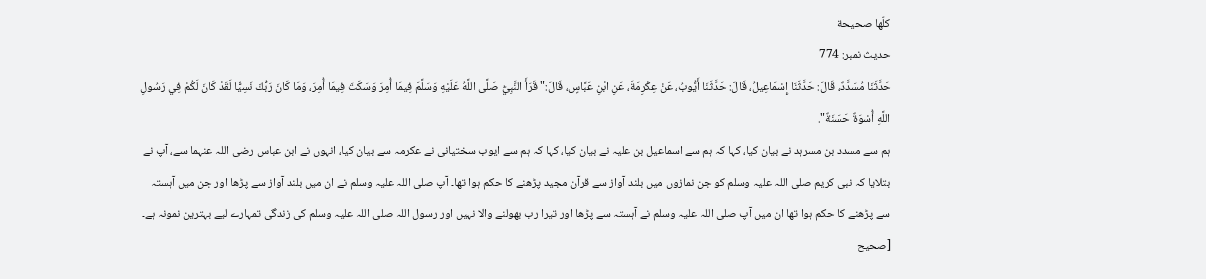كلّها صحيحة
حدیث نمبر: 774
حَدَّثَنَا مُسَدَّدٌ، قَالَ: حَدَّثَنَا إِسْمَاعِيلُ، قَالَ: حَدَّثَنَا أَيُّوبُ، عَنْ عِكْرِمَةَ، عَنِ ابْنِ عَبَّاسٍ، قَالَ:" قَرَأَ النَّبِيُّ صَلَّى اللَّهُ عَلَيْهِ وَسَلَّمَ فِيمَا أُمِرَ وَسَكَتَ فِيمَا أُمِرَ، وَمَا كَانَ رَبُّكَ نَسِيًّا لَقَدْ كَانَ لَكُمْ فِي رَسُولِ اللَّهِ أُسْوَةٌ حَسَنَةٌ".
ہم سے مسدد بن مسرہد نے بیان کیا، کہا کہ ہم سے اسماعیل بن علیہ نے بیان کیا، کہا کہ ہم سے ایوب سختیانی نے عکرمہ سے بیان کیا، انہوں نے ابن عباس رضی اللہ عنہما سے، آپ نے بتلایا کہ نبی کریم صلی اللہ علیہ وسلم کو جن نمازوں میں بلند آواز سے قرآن مجید پڑھنے کا حکم ہوا تھا۔ آپ صلی اللہ علیہ وسلم نے ان میں بلند آواز سے پڑھا اور جن میں آہستہ سے پڑھنے کا حکم ہوا تھا ان میں آپ صلی اللہ علیہ وسلم نے آہستہ سے پڑھا اور تیرا رب بھولنے والا نہیں اور رسول اللہ صلی اللہ علیہ وسلم کی زندگی تمہارے لیے بہترین نمونہ ہے۔ [صحيح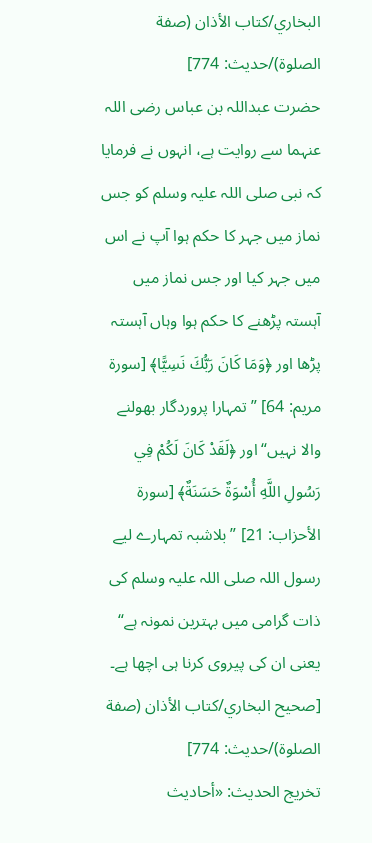البخاري/كتاب الأذان (صفة الصلوة)/حدیث: 774]
حضرت عبداللہ بن عباس رضی اللہ عنہما سے روایت ہے، انہوں نے فرمایا کہ نبی صلی اللہ علیہ وسلم کو جس نماز میں جہر کا حکم ہوا آپ نے اس میں جہر کیا اور جس نماز میں آہستہ پڑھنے کا حکم ہوا وہاں آہستہ پڑھا اور ﴿وَمَا كَانَ رَبُّكَ نَسِيًّا﴾ [سورة مريم: 64] ”تمہارا پروردگار بھولنے والا نہیں“ اور ﴿لَقَدْ كَانَ لَكُمْ فِي رَسُولِ اللَّهِ أُسْوَةٌ حَسَنَةٌ﴾ [سورة الأحزاب: 21] ”بلاشبہ تمہارے لیے رسول اللہ صلی اللہ علیہ وسلم کی ذات گرامی میں بہترین نمونہ ہے“ یعنی ان کی پیروی کرنا ہی اچھا ہے۔ [صحيح البخاري/كتاب الأذان (صفة الصلوة)/حدیث: 774]
تخریج الحدیث: «أحاديث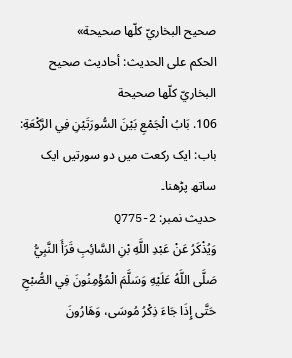صحيح البخاريّ كلّها صحيحة»
الحكم على الحديث: أحاديث صحيح البخاريّ كلّها صحيحة
106. بَابُ الْجَمْعِ بَيْنَ السُّورَتَيْنِ فِي الرَّكْعَةِ:
باب: ایک رکعت میں دو سورتیں ایک ساتھ پڑھنا۔
حدیث نمبر: Q775-2
وَيُذْكَرُ عَنْ عَبْدِ اللَّهِ بْنِ السَّائِبِ قَرَأَ النَّبِيُّ صَلَّى اللَّهُ عَلَيْهِ وَسَلَّمَ الْمُؤْمِنُونَ فِي الصُّبْحِ حَتَّى إِذَا جَاءَ ذِكْرُ مُوسَى، وَهَارُونَ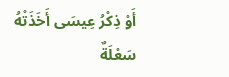أَوْ ذِكْرُ عِيسَى أَخَذَتْهُ سَعْلَةٌ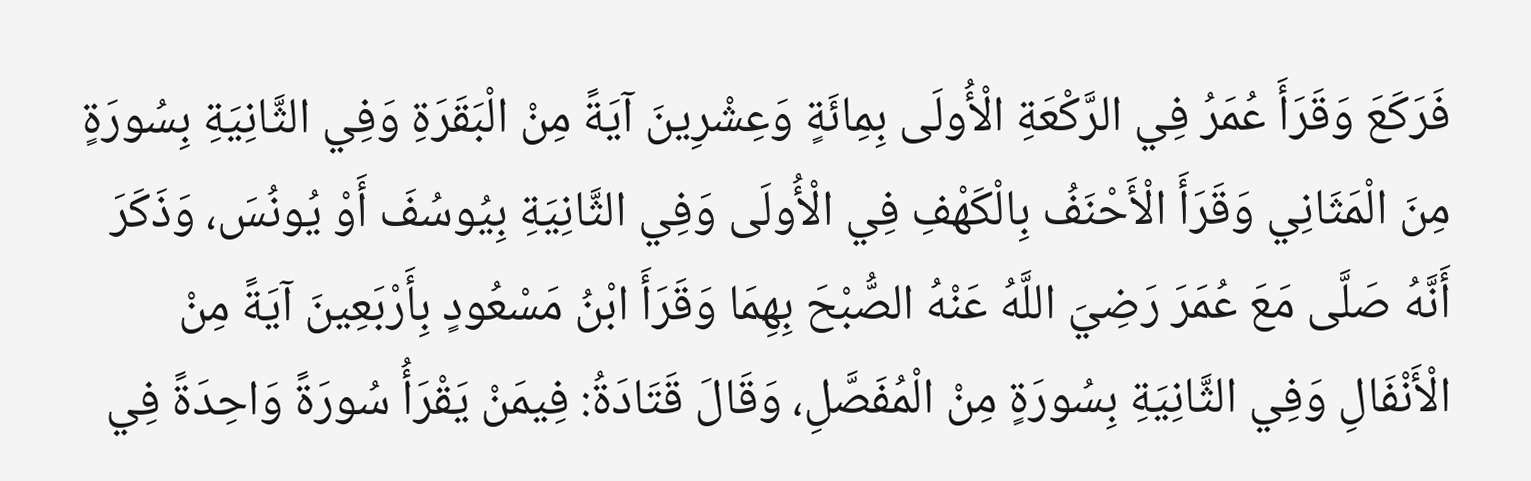فَرَكَعَ وَقَرَأَ عُمَرُ فِي الرَّكْعَةِ الْأُولَى بِمِائَةٍ وَعِشْرِينَ آيَةً مِنْ الْبَقَرَةِ وَفِي الثَّانِيَةِ بِسُورَةٍ مِنَ الْمَثَانِي وَقَرَأَ الْأَحْنَفُ بِالْكَهْفِ فِي الْأُولَى وَفِي الثَّانِيَةِ بِيُوسُفَ أَوْ يُونُسَ، وَذَكَرَ أَنَّهُ صَلَّى مَعَ عُمَرَ رَضِيَ اللَّهُ عَنْهُ الصُّبْحَ بِهِمَا وَقَرَأَ ابْنُ مَسْعُودٍ بِأَرْبَعِينَ آيَةً مِنْ الْأَنْفَالِ وَفِي الثَّانِيَةِ بِسُورَةٍ مِنْ الْمُفَصَّلِ، وَقَالَ قَتَادَةُ: فِيمَنْ يَقْرَأُ سُورَةً وَاحِدَةً فِي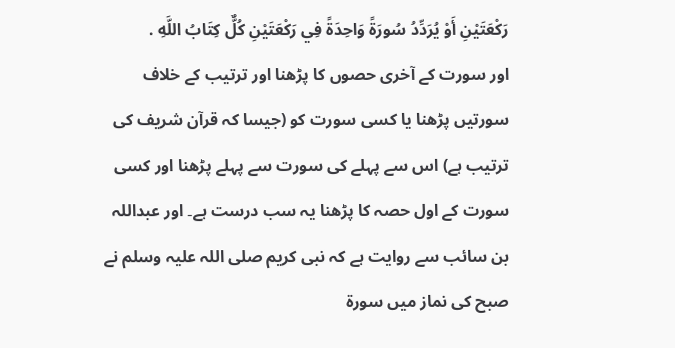رَكْعَتَيْنِ أَوْ يُرَدِّدُ سُورَةً وَاحِدَةً فِي رَكْعَتَيْنِ كُلٌّ كِتَابُ اللَّهِ .
اور سورت کے آخری حصوں کا پڑھنا اور ترتیب کے خلاف سورتیں پڑھنا یا کسی سورت کو (جیسا کہ قرآن شریف کی ترتیب ہے) اس سے پہلے کی سورت سے پہلے پڑھنا اور کسی سورت کے اول حصہ کا پڑھنا یہ سب درست ہے۔ اور عبداللہ بن سائب سے روایت ہے کہ نبی کریم صلی اللہ علیہ وسلم نے صبح کی نماز میں سورۃ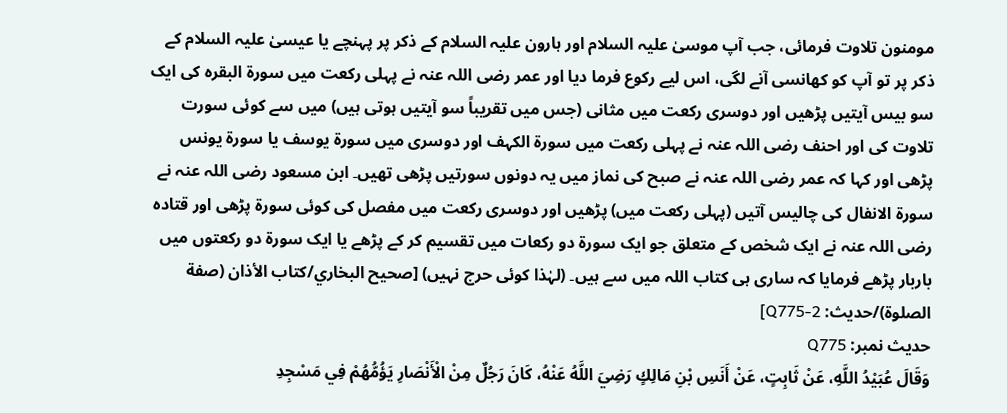مومنون تلاوت فرمائی، جب آپ موسیٰ علیہ السلام اور ہارون علیہ السلام کے ذکر پر پہنچے یا عیسیٰ علیہ السلام کے ذکر پر تو آپ کو کھانسی آنے لگی، اس لیے رکوع فرما دیا اور عمر رضی اللہ عنہ نے پہلی رکعت میں سورۃ البقرہ کی ایک سو بیس آیتیں پڑھیں اور دوسری رکعت میں مثانی (جس میں تقریباً سو آیتیں ہوتی ہیں) میں سے کوئی سورت تلاوت کی اور احنف رضی اللہ عنہ نے پہلی رکعت میں سورۃ الکہف اور دوسری میں سورۃ یوسف یا سورۃ یونس پڑھی اور کہا کہ عمر رضی اللہ عنہ نے صبح کی نماز میں یہ دونوں سورتیں پڑھی تھیں۔ ابن مسعود رضی اللہ عنہ نے سورۃ الانفال کی چالیس آتیں (پہلی رکعت میں) پڑھیں اور دوسری رکعت میں مفصل کی کوئی سورۃ پڑھی اور قتادہ رضی اللہ عنہ نے ایک شخص کے متعلق جو ایک سورۃ دو رکعات میں تقسیم کر کے پڑھے یا ایک سورۃ دو رکعتوں میں باربار پڑھے فرمایا کہ ساری ہی کتاب اللہ میں سے ہیں۔ (لہٰذا کوئی حرج نہیں) [صحيح البخاري/كتاب الأذان (صفة الصلوة)/حدیث: Q775-2]
حدیث نمبر: Q775
وَقَالَ عُبَيْدُ اللَّهِ، عَنْ ثَابِتٍ، عَنْ أَنَسِ بْنِ مَالِكٍ رَضِيَ اللَّهُ عَنْهُ، كَانَ رَجُلٌ مِنْ الْأَنْصَارِ يَؤُمُّهُمْ فِي مَسْجِدِ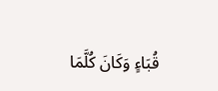قُبَاءٍ وَكَانَ كُلَّمَا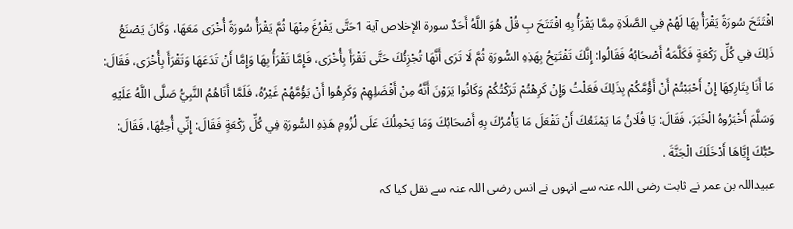افْتَتَحَ سُورَةً يَقْرَأُ بِهَا لَهُمْ فِي الصَّلَاةِ مِمَّا يَقْرَأُ بِهِ افْتَتَحَ بِ قُلْ هُوَ اللَّهُ أَحَدٌ سورة الإخلاص آية 1حَتَّى يَفْرُغَ مِنْهَا ثُمَّ يَقْرَأُ سُورَةً أُخْرَى مَعَهَا، وَكَانَ يَصْنَعُ ذَلِكَ فِي كُلِّ رَكْعَةٍ فَكَلَّمَهُ أَصْحَابُهُ فَقَالُوا: إِنَّكَ تَفْتَتِحُ بِهَذِهِ السُّورَةِ ثُمَّ لَا تَرَى أَنَّهَا تُجْزِئُكَ حَتَّى تَقْرَأَ بِأُخْرَى، فَإِمَّا تَقْرَأُ بِهَا وَإِمَّا أَنْ تَدَعَهَا وَتَقْرَأَ بِأُخْرَى، فَقَالَ: مَا أَنَا بِتَارِكِهَا إِنْ أَحْبَبْتُمْ أَنْ أَؤُمَّكُمْ بِذَلِكَ فَعَلْتُ وَإِنْ كَرِهْتُمْ تَرَكْتُكُمْ وَكَانُوا يَرَوْنَ أَنَّهُ مِنْ أَفْضَلِهِمْ وَكَرِهُوا أَنْ يَؤُمَّهُمْ غَيْرُهُ، فَلَمَّا أَتَاهُمُ النَّبِيُّ صَلَّى اللَّهُ عَلَيْهِ وَسَلَّمَ أَخْبَرُوهُ الْخَبَرَ، فَقَالَ: يَا فُلَانُ مَا يَمْنَعُكَ أَنْ تَفْعَلَ مَا يَأْمُرُكَ بِهِ أَصْحَابُكَ وَمَا يَحْمِلُكَ عَلَى لُزُومِ هَذِهِ السُّورَةِ فِي كُلِّ رَكْعَةٍ فَقَالَ: إِنِّي أُحِبُّهَا، فَقَالَ: حُبُّكَ إِيَّاهَا أَدْخَلَكَ الْجَنَّةَ .
عبیداللہ بن عمر نے ثابت رضی اللہ عنہ سے انہوں نے انس رضی اللہ عنہ سے نقل کیا کہ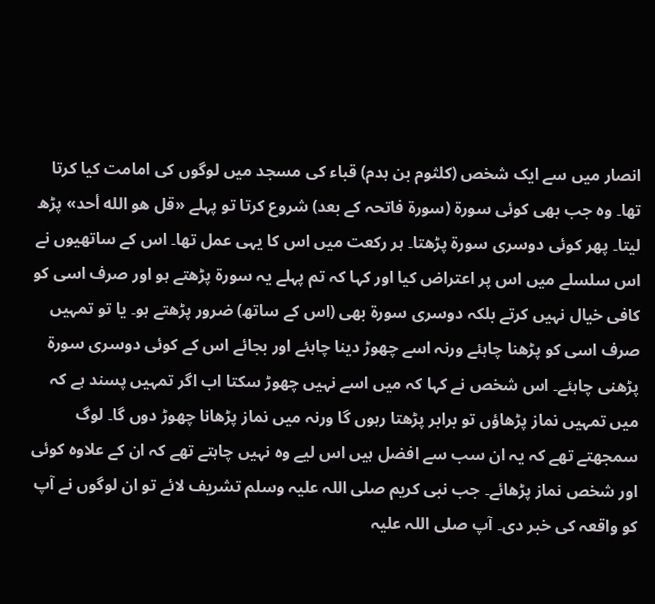انصار میں سے ایک شخص (کلثوم بن ہدم) قباء کی مسجد میں لوگوں کی امامت کیا کرتا تھا۔ وہ جب بھی کوئی سورۃ (سورۃ فاتحہ کے بعد) شروع کرتا تو پہلے «قل هو الله أحد» پڑھ لیتا۔ پھر کوئی دوسری سورۃ پڑھتا۔ ہر رکعت میں اس کا یہی عمل تھا۔ اس کے ساتھیوں نے اس سلسلے میں اس پر اعتراض کیا اور کہا کہ تم پہلے یہ سورۃ پڑھتے ہو اور صرف اسی کو کافی خیال نہیں کرتے بلکہ دوسری سورۃ بھی (اس کے ساتھ) ضرور پڑھتے ہو۔ یا تو تمہیں صرف اسی کو پڑھنا چاہئے ورنہ اسے چھوڑ دینا چاہئے اور بجائے اس کے کوئی دوسری سورۃ پڑھنی چاہئے۔ اس شخص نے کہا کہ میں اسے نہیں چھوڑ سکتا اب اگر تمہیں پسند ہے کہ میں تمہیں نماز پڑھاؤں تو برابر پڑھتا رہوں گا ورنہ میں نماز پڑھانا چھوڑ دوں گا۔ لوگ سمجھتے تھے کہ یہ ان سب سے افضل ہیں اس لیے وہ نہیں چاہتے تھے کہ ان کے علاوہ کوئی اور شخص نماز پڑھائے۔ جب نبی کریم صلی اللہ علیہ وسلم تشریف لائے تو ان لوگوں نے آپ کو واقعہ کی خبر دی۔ آپ صلی اللہ علیہ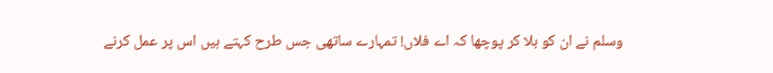وسلم نے ان کو بلا کر پوچھا کہ اے فلاں! تمہارے ساتھی جس طرح کہتے ہیں اس پر عمل کرنے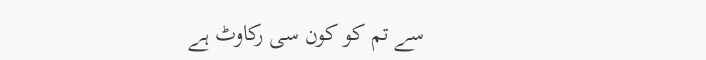سے تم کو کون سی رکاوٹ ہے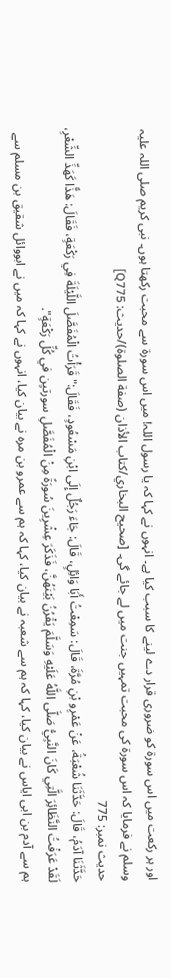اور ہر رکعت میں اس سورۃ کو ضروری قرار دے لینے کا سبب کیا ہے۔ انہوں نے کہا کہ یا رسول اللہ! میں اس سورۃ سے محبت رکھتا ہوں۔ نبی کریم صلی اللہ علیہ وسلم نے فرمایا کہ اس سورۃ کی محبت تمہیں جنت میں لے جائے گی۔ [صحيح البخاري/كتاب الأذان (صفة الصلوة)/حدیث: Q775]
حدیث نمبر: 775
حَدَّثَنَا آدَمُ، قَالَ: حَدَّثَنَا شُعْبَةُ، عَنْ عَمْرِو بْنِ مُرَّةَ، قَالَ: سَمِعْتُ أَبَا وَائِلٍ، قَالَ: جَاءَ رَجُلٌ إِلَى ابْنِ مَسْعُودٍ، فَقَالَ:" قَرَأْتُ الْمُفَصَّلَ اللَّيْلَةَ فِي رَكْعَةٍ، فَقَالَ: هَذًّا كَهَذِّ الشِّعْرِ، لَقَدْ عَرَفْتُ النَّظَائِرَ الَّتِي كَانَ النَّبِيُّ صَلَّى اللَّهُ عَلَيْهِ وَسَلَّمَ يَقْرُنُ بَيْنَهُنَّ، فَذَكَرَ عِشْرِينَ سُورَةً مِنْ الْمُفَصَّلِ سورتيِن في كُلِّ رَكْعَةٍ".
ہم سے آدم بن ابی ایاس نے بیان کیا، کہا کہ ہم سے شعبہ نے بیان کیا، کہا کہ ہم سے عمرو بن مرہ نے بیان کیا، انہوں نے کہا کہ میں نے ابووائل شقیق بن مسلم سے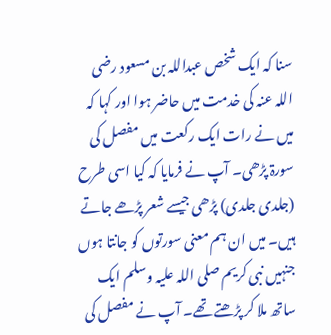سنا کہ ایک شخص عبداللہ بن مسعود رضی اللہ عنہ کی خدمت میں حاضر ہوا اور کہا کہ میں نے رات ایک رکعت میں مفصل کی سورۃ پڑھی۔ آپ نے فرمایا کہ کیا اسی طرح (جلدی جلدی) پڑھی جیسے شعر پڑھے جاتے ہیں۔ میں ان ہم معنی سورتوں کو جانتا ہوں جنہیں نبی کریم صلی اللہ علیہ وسلم ایک ساتھ ملا کر پڑھتے تھے۔ آپ نے مفصل کی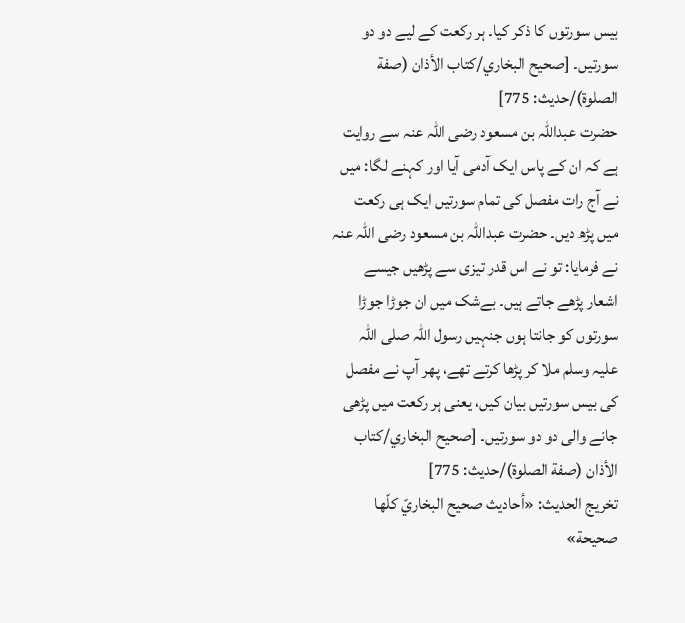بیس سورتوں کا ذکر کیا۔ ہر رکعت کے لیے دو دو سورتیں۔ [صحيح البخاري/كتاب الأذان (صفة الصلوة)/حدیث: 775]
حضرت عبداللہ بن مسعود رضی اللہ عنہ سے روایت ہے کہ ان کے پاس ایک آدمی آیا اور کہنے لگا: میں نے آج رات مفصل کی تمام سورتیں ایک ہی رکعت میں پڑھ دیں۔ حضرت عبداللہ بن مسعود رضی اللہ عنہ نے فرمایا: تو نے اس قدر تیزی سے پڑھیں جیسے اشعار پڑھے جاتے ہیں۔ بےشک میں ان جوڑا جوڑا سورتوں کو جانتا ہوں جنہیں رسول اللہ صلی اللہ علیہ وسلم ملا کر پڑھا کرتے تھے، پھر آپ نے مفصل کی بیس سورتیں بیان کیں، یعنی ہر رکعت میں پڑھی جانے والی دو دو سورتیں۔ [صحيح البخاري/كتاب الأذان (صفة الصلوة)/حدیث: 775]
تخریج الحدیث: «أحاديث صحيح البخاريّ كلّها صحيحة»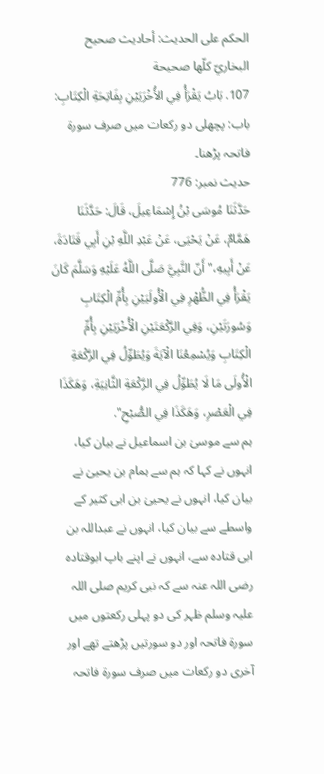الحكم على الحديث: أحاديث صحيح البخاريّ كلّها صحيحة
107. بَابُ يَقْرَأُ فِي الأُخْرَيَيْنِ بِفَاتِحَةِ الْكِتَابِ:
باب: پچھلی دو رکعات میں صرف سورۃ فاتحہ پڑھنا۔
حدیث نمبر: 776
حَدَّثَنَا مُوسَى بْنُ إِسْمَاعِيلَ، قَالَ: حَدَّثَنَا هَمَّامٌ، عَنْ يَحْيَى، عَنْ عَبْدِ اللَّهِ بْنِ أَبِي قَتَادَةَ، عَنْ أَبِيهِ،" أَنّ النَّبِيَّ صَلَّى اللَّهُ عَلَيْهِ وَسَلَّمَ كَانَ يَقْرَأُ فِي الظُّهْرِ فِي الْأُولَيَيْنِ بِأُمِّ الْكِتَابِ وَسُورَتَيْنِ، وَفِي الرَّكْعَتَيْنِ الْأُخْرَيَيْنِ بِأُمِّ الْكِتَابِ وَيُسْمِعُنَا الْآيَةَ وَيُطَوِّلُ فِي الرَّكْعَةِ الْأُولَى مَا لَا يُطَوِّلُ فِي الرَّكْعَةِ الثَّانِيَةِ، وَهَكَذَا فِي الْعَصْرِ، وَهَكَذَا فِي الصُّبْحِ".
ہم سے موسیٰ بن اسماعیل نے بیان کیا، انہوں نے کہا کہ ہم سے ہمام بن یحییٰ نے بیان کیا، انہوں نے یحییٰ بن ابی کثیر کے واسطے سے بیان کیا، انہوں نے عبداللہ بن ابی قتادہ سے، انہوں نے اپنے باپ ابوقتادہ رضی اللہ عنہ سے کہ نبی کریم صلی اللہ علیہ وسلم ظہر کی دو پہلی رکعتوں میں سورۃ فاتحہ اور دو سورتیں پڑھتے تھے اور آخری دو رکعات میں صرف سورۃ فاتحہ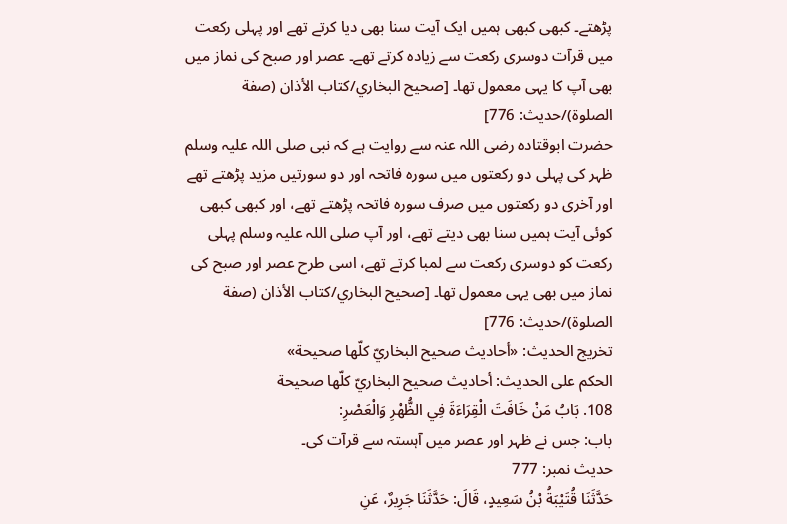پڑھتے۔ کبھی کبھی ہمیں ایک آیت سنا بھی دیا کرتے تھے اور پہلی رکعت میں قرآت دوسری رکعت سے زیادہ کرتے تھے۔ عصر اور صبح کی نماز میں بھی آپ کا یہی معمول تھا۔ [صحيح البخاري/كتاب الأذان (صفة الصلوة)/حدیث: 776]
حضرت ابوقتادہ رضی اللہ عنہ سے روایت ہے کہ نبی صلی اللہ علیہ وسلم ظہر کی پہلی دو رکعتوں میں سورہ فاتحہ اور دو سورتیں مزید پڑھتے تھے اور آخری دو رکعتوں میں صرف سورہ فاتحہ پڑھتے تھے، اور کبھی کبھی کوئی آیت ہمیں سنا بھی دیتے تھے، اور آپ صلی اللہ علیہ وسلم پہلی رکعت کو دوسری رکعت سے لمبا کرتے تھے، اسی طرح عصر اور صبح کی نماز میں بھی یہی معمول تھا۔ [صحيح البخاري/كتاب الأذان (صفة الصلوة)/حدیث: 776]
تخریج الحدیث: «أحاديث صحيح البخاريّ كلّها صحيحة»
الحكم على الحديث: أحاديث صحيح البخاريّ كلّها صحيحة
108. بَابُ مَنْ خَافَتَ الْقِرَاءَةَ فِي الظُّهْرِ وَالْعَصْرِ:
باب: جس نے ظہر اور عصر میں آہستہ سے قرآت کی۔
حدیث نمبر: 777
حَدَّثَنَا قُتَيْبَةُ بْنُ سَعِيدٍ، قَالَ: حَدَّثَنَا جَرِيرٌ، عَنِ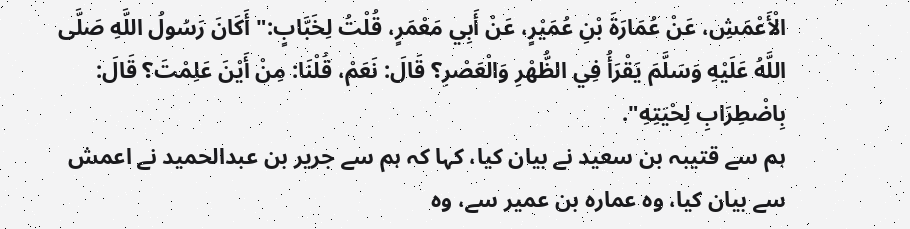الْأَعْمَشِ، عَنْ عُمَارَةَ بْنِ عُمَيْرٍ، عَنْ أَبِي مَعْمَرٍ، قُلْتُ لِخَبَّابٍ:" أَكَانَ رَسُولُ اللَّهِ صَلَّى اللَّهُ عَلَيْهِ وَسَلَّمَ يَقْرَأُ فِي الظُّهْرِ وَالْعَصْرِ؟ قَالَ: نَعَمْ، قُلْنَا: مِنْ أَيْنَ عَلِمْتَ؟ قَالَ: بِاضْطِرَابِ لِحْيَتِهِ".
ہم سے قتیبہ بن سعید نے بیان کیا، کہا کہ ہم سے جریر بن عبدالحمید نے اعمش سے بیان کیا، وہ عمارہ بن عمیر سے، وہ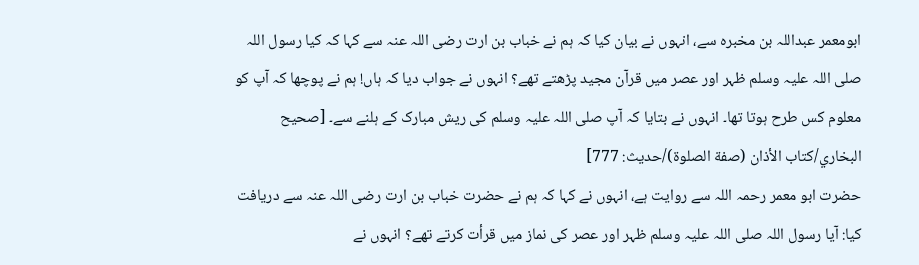ابومعمر عبداللہ بن مخبرہ سے، انہوں نے بیان کیا کہ ہم نے خباب بن ارت رضی اللہ عنہ سے کہا کہ کیا رسول اللہ صلی اللہ علیہ وسلم ظہر اور عصر میں قرآن مجید پڑھتے تھے؟ انہوں نے جواب دیا کہ ہاں! ہم نے پوچھا کہ آپ کو معلوم کس طرح ہوتا تھا۔ انہوں نے بتایا کہ آپ صلی اللہ علیہ وسلم کی ریش مبارک کے ہلنے سے۔ [صحيح البخاري/كتاب الأذان (صفة الصلوة)/حدیث: 777]
حضرت ابو معمر رحمہ اللہ سے روایت ہے، انہوں نے کہا کہ ہم نے حضرت خباب بن ارت رضی اللہ عنہ سے دریافت کیا: آیا رسول اللہ صلی اللہ علیہ وسلم ظہر اور عصر کی نماز میں قرأت کرتے تھے؟ انہوں نے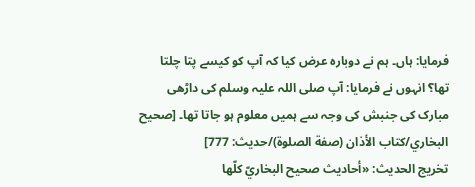فرمایا: ہاں۔ ہم نے دوبارہ عرض کیا کہ آپ کو کیسے پتا چلتا تھا؟ انہوں نے فرمایا: آپ صلی اللہ علیہ وسلم کی داڑھی مبارک کی جنبش کی وجہ سے ہمیں معلوم ہو جاتا تھا۔ [صحيح البخاري/كتاب الأذان (صفة الصلوة)/حدیث: 777]
تخریج الحدیث: «أحاديث صحيح البخاريّ كلّها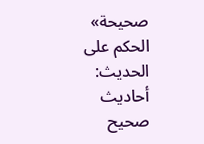صحيحة»
الحكم على الحديث: أحاديث صحيح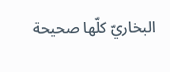البخاريّ كلّها صحيحة